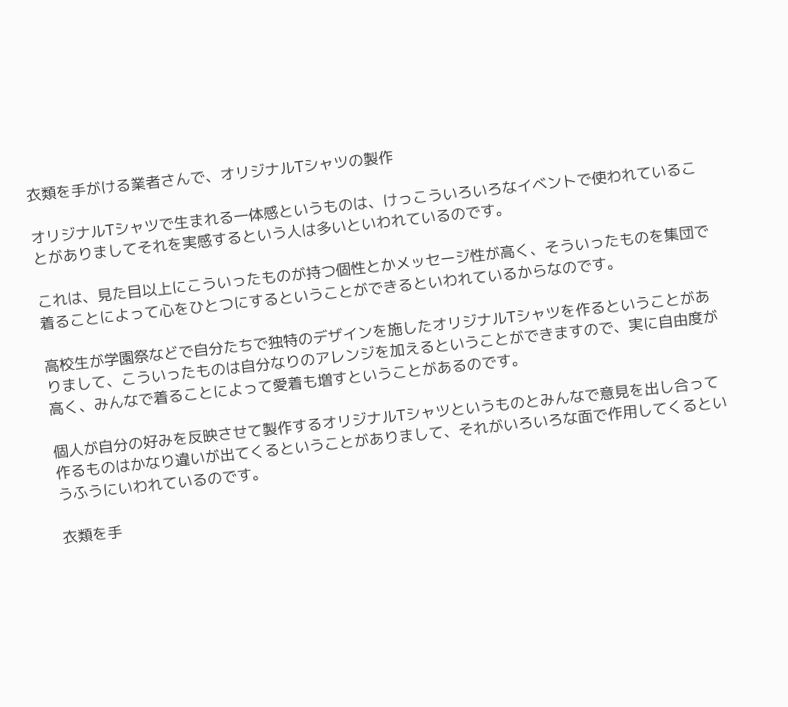衣類を手がける業者さんで、オリジナルTシャツの製作

オリジナルTシャツで生まれる一体感というものは、けっこういろいろなイベントで使われていることがありましてそれを実感するという人は多いといわれているのです。

これは、見た目以上にこういったものが持つ個性とかメッセージ性が高く、そういったものを集団で着ることによって心をひとつにするということができるといわれているからなのです。

高校生が学園祭などで自分たちで独特のデザインを施したオリジナルTシャツを作るということがありまして、こういったものは自分なりのアレンジを加えるということができますので、実に自由度が高く、みんなで着ることによって愛着も増すということがあるのです。

個人が自分の好みを反映させて製作するオリジナルTシャツというものとみんなで意見を出し合って作るものはかなり違いが出てくるということがありまして、それがいろいろな面で作用してくるというふうにいわれているのです。

衣類を手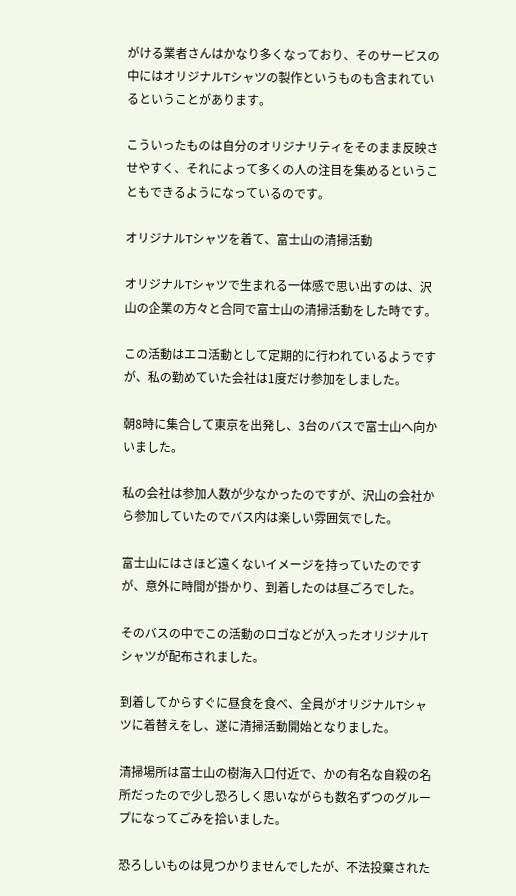がける業者さんはかなり多くなっており、そのサービスの中にはオリジナルTシャツの製作というものも含まれているということがあります。

こういったものは自分のオリジナリティをそのまま反映させやすく、それによって多くの人の注目を集めるということもできるようになっているのです。

オリジナルTシャツを着て、富士山の清掃活動

オリジナルTシャツで生まれる一体感で思い出すのは、沢山の企業の方々と合同で富士山の清掃活動をした時です。

この活動はエコ活動として定期的に行われているようですが、私の勤めていた会社は1度だけ参加をしました。

朝8時に集合して東京を出発し、3台のバスで富士山へ向かいました。

私の会社は参加人数が少なかったのですが、沢山の会社から参加していたのでバス内は楽しい雰囲気でした。

富士山にはさほど遠くないイメージを持っていたのですが、意外に時間が掛かり、到着したのは昼ごろでした。

そのバスの中でこの活動のロゴなどが入ったオリジナルTシャツが配布されました。

到着してからすぐに昼食を食べ、全員がオリジナルTシャツに着替えをし、遂に清掃活動開始となりました。

清掃場所は富士山の樹海入口付近で、かの有名な自殺の名所だったので少し恐ろしく思いながらも数名ずつのグループになってごみを拾いました。

恐ろしいものは見つかりませんでしたが、不法投棄された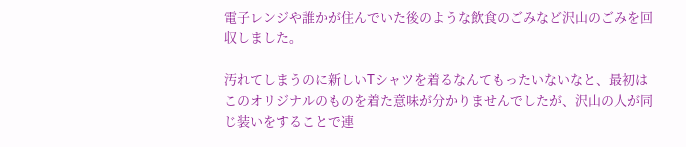電子レンジや誰かが住んでいた後のような飲食のごみなど沢山のごみを回収しました。

汚れてしまうのに新しいTシャツを着るなんてもったいないなと、最初はこのオリジナルのものを着た意味が分かりませんでしたが、沢山の人が同じ装いをすることで連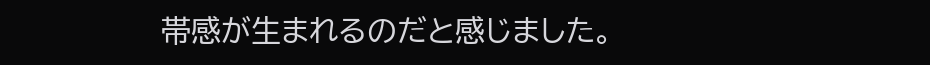帯感が生まれるのだと感じました。